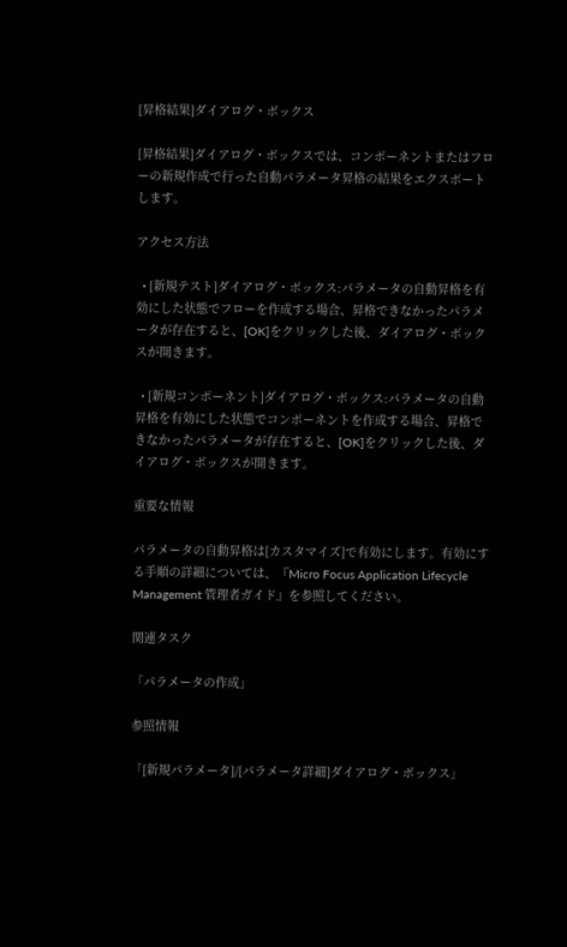[昇格結果]ダイアログ・ボックス

[昇格結果]ダイアログ・ボックスでは、コンポーネントまたはフローの新規作成で行った自動パラメータ昇格の結果をエクスポートします。

アクセス方法

  • [新規テスト]ダイアログ・ボックス:パラメータの自動昇格を有効にした状態でフローを作成する場合、昇格できなかったパラメータが存在すると、[OK]をクリックした後、ダイアログ・ボックスが開きます。

  • [新規コンポーネント]ダイアログ・ボックス:パラメータの自動昇格を有効にした状態でコンポーネントを作成する場合、昇格できなかったパラメータが存在すると、[OK]をクリックした後、ダイアログ・ボックスが開きます。

重要な情報

パラメータの自動昇格は[カスタマイズ]で有効にします。有効にする手順の詳細については、『Micro Focus Application Lifecycle Management 管理者ガイド』を参照してください。

関連タスク

「パラメータの作成」

参照情報

「[新規パラメータ]/[パラメータ詳細]ダイアログ・ボックス」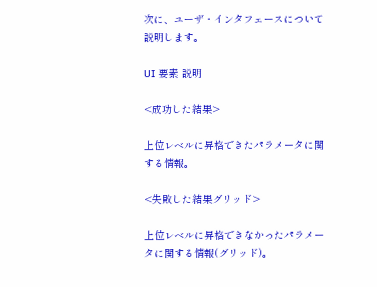次に、ユーザ・インタフェースについて説明します。

UI 要素 説明

<成功した結果>

上位レベルに昇格できたパラメータに関する情報。

<失敗した結果グリッド>

上位レベルに昇格できなかったパラメータに関する情報(グリッド)。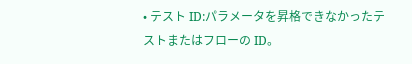• テスト ID:パラメータを昇格できなかったテストまたはフローの ID。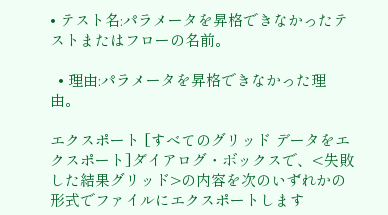• テスト名:パラメータを昇格できなかったテストまたはフローの名前。

  • 理由:パラメータを昇格できなかった理由。

エクスポート [すべてのグリッド データをエクスポート]ダイアログ・ボックスで、<失敗した結果グリッド>の内容を次のいずれかの形式でファイルにエクスポートします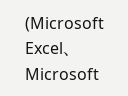(Microsoft Excel、Microsoft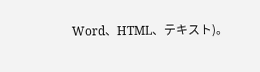Word、HTML、テキスト)。